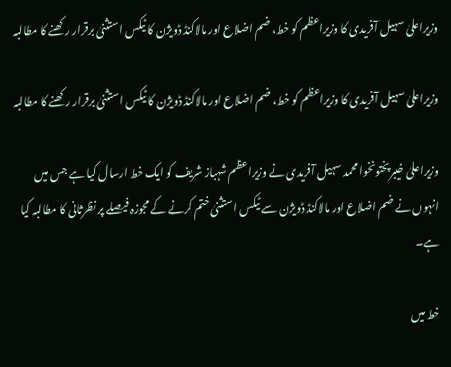وزیراعلیٰ سہیل آفریدی کا وزیراعظم کو خط، ضم اضلاع اور مالاکنڈ ڈویژن کا ٹیکس استثنیٰ برقرار رکھنے کا مطالبہ

وزیراعلیٰ سہیل آفریدی کا وزیراعظم کو خط، ضم اضلاع اور مالاکنڈ ڈویژن کا ٹیکس استثنیٰ برقرار رکھنے کا مطالبہ

وزیراعلیٰ خیبرپختونخوا محمد سہیل آفریدی نے وزیراعظم شہباز شریف کو ایک خط ارسال کیا ہے جس میں انہوں نے ضم اضلاع اور مالاکنڈ ڈویژن سے ٹیکس استثنیٰ ختم کرنے کے مجوزہ فیصلے پر نظرثانی کا مطالبہ کیا ہے۔

خط میں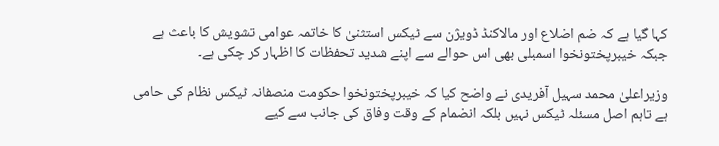کہا گیا ہے کہ ضم اضلاع اور مالاکنڈ ڈویژن سے ٹیکس استثنیٰ کا خاتمہ عوامی تشویش کا باعث ہے جبکہ خیبرپختونخوا اسمبلی بھی اس حوالے سے اپنے شدید تحفظات کا اظہار کر چکی ہے۔

وزیراعلیٰ محمد سہیل آفریدی نے واضح کیا کہ خیبرپختونخوا حکومت منصفانہ ٹیکس نظام کی حامی ہے تاہم اصل مسئلہ ٹیکس نہیں بلکہ انضمام کے وقت وفاق کی جانب سے کیے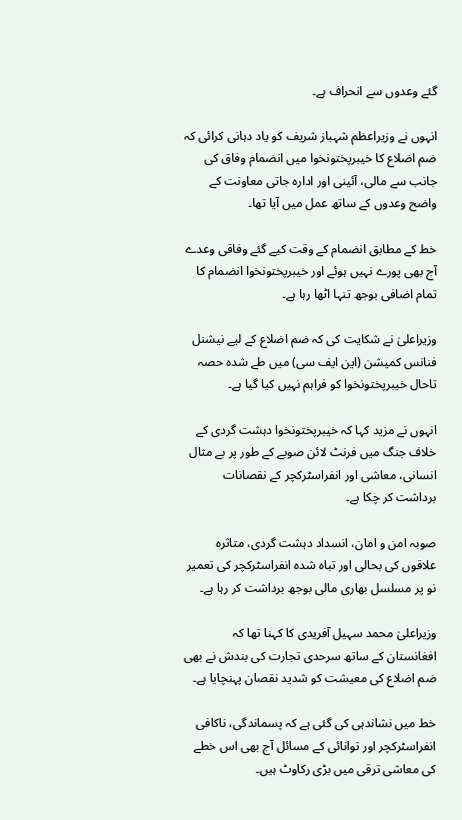گئے وعدوں سے انحراف ہے۔

انہوں نے وزیراعظم شہباز شریف کو یاد دہانی کرائی کہ ضم اضلاع کا خیبرپختونخوا میں انضمام وفاق کی جانب سے مالی، آئینی اور ادارہ جاتی معاونت کے واضح وعدوں کے ساتھ عمل میں آیا تھا۔

خط کے مطابق انضمام کے وقت کیے گئے وفاقی وعدے آج بھی پورے نہیں ہوئے اور خیبرپختونخوا انضمام کا تمام اضافی بوجھ تنہا اٹھا رہا ہے۔

وزیراعلیٰ نے شکایت کی کہ ضم اضلاع کے لیے نیشنل فنانس کمیشن (این ایف سی) میں طے شدہ حصہ تاحال خیبرپختونخوا کو فراہم نہیں کیا گیا ہے۔

انہوں نے مزید کہا کہ خیبرپختونخوا دہشت گردی کے خلاف جنگ میں فرنٹ لائن صوبے کے طور پر بے مثال انسانی، معاشی اور انفراسٹرکچر کے نقصانات برداشت کر چکا ہے۔

صوبہ امن و امان، انسداد دہشت گردی، متاثرہ علاقوں کی بحالی اور تباہ شدہ انفراسٹرکچر کی تعمیر نو پر مسلسل بھاری مالی بوجھ برداشت کر رہا ہے۔

وزیراعلیٰ محمد سہیل آفریدی کا کہنا تھا کہ افغانستان کے ساتھ سرحدی تجارت کی بندش نے بھی ضم اضلاع کی معیشت کو شدید نقصان پہنچایا ہے۔

خط میں نشاندہی کی گئی ہے کہ پسماندگی، ناکافی انفراسٹرکچر اور توانائی کے مسائل آج بھی اس خطے کی معاشی ترقی میں بڑی رکاوٹ ہیں۔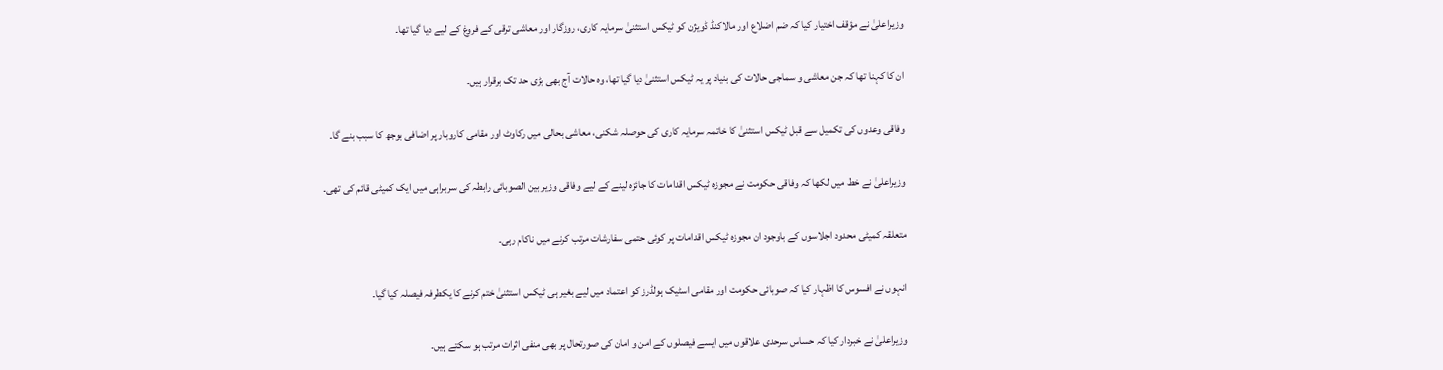وزیراعلیٰ نے مؤقف اختیار کیا کہ ضم اضلاع اور مالاکنڈ ڈویژن کو ٹیکس استثنیٰ سرمایہ کاری، روزگار اور معاشی ترقی کے فروغ کے لیے دیا گیا تھا۔

ان کا کہنا تھا کہ جن معاشی و سماجی حالات کی بنیاد پر یہ ٹیکس استثنیٰ دیا گیا تھا، وہ حالات آج بھی بڑی حد تک برقرار ہیں۔

وفاقی وعدوں کی تکمیل سے قبل ٹیکس استثنیٰ کا خاتمہ سرمایہ کاری کی حوصلہ شکنی، معاشی بحالی میں رکاوٹ اور مقامی کاروبار پر اضافی بوجھ کا سبب بنے گا۔

وزیراعلیٰ نے خط میں لکھا کہ وفاقی حکومت نے مجوزہ ٹیکس اقدامات کا جائزہ لینے کے لیے وفاقی وزیر بین الصوبائی رابطہ کی سربراہی میں ایک کمیٹی قائم کی تھی۔

متعلقہ کمیٹی محدود اجلاسوں کے باوجود ان مجوزہ ٹیکس اقدامات پر کوئی حتمی سفارشات مرتب کرنے میں ناکام رہی۔

انہوں نے افسوس کا اظہار کیا کہ صوبائی حکومت اور مقامی اسٹیک ہولڈرز کو اعتماد میں لیے بغیر ہی ٹیکس استثنیٰ ختم کرنے کا یکطرفہ فیصلہ کیا گیا۔

وزیراعلیٰ نے خبردار کیا کہ حساس سرحدی علاقوں میں ایسے فیصلوں کے امن و امان کی صورتحال پر بھی منفی اثرات مرتب ہو سکتے ہیں۔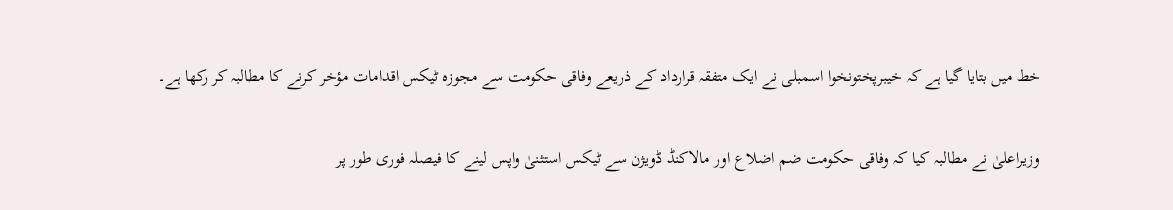خط میں بتایا گیا ہے کہ خیبرپختونخوا اسمبلی نے ایک متفقہ قرارداد کے ذریعے وفاقی حکومت سے مجوزہ ٹیکس اقدامات مؤخر کرنے کا مطالبہ کر رکھا ہے۔

وزیراعلیٰ نے مطالبہ کیا کہ وفاقی حکومت ضم اضلاع اور مالاکنڈ ڈویژن سے ٹیکس استثنیٰ واپس لینے کا فیصلہ فوری طور پر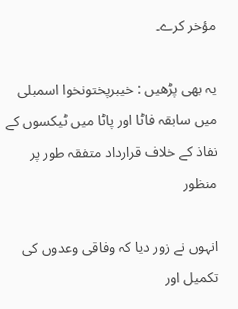مؤخر کرے۔

یہ بھی پڑھیں : خیبرپختونخوا اسمبلی میں سابقہ فاٹا اور پاٹا میں ٹیکسوں کے نفاذ کے خلاف قرارداد متفقہ طور پر منظور

انہوں نے زور دیا کہ وفاقی وعدوں کی تکمیل اور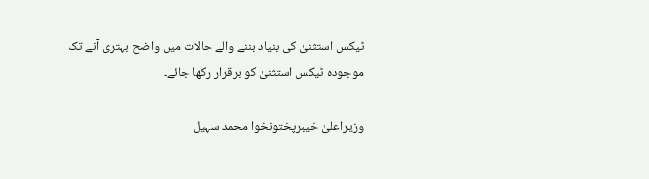ٹیکس استثنیٰ کی بنیاد بننے والے حالات میں واضح بہتری آنے تک موجودہ ٹیکس استثنیٰ کو برقرار رکھا جائے۔

وزیراعلیٰ خیبرپختونخوا محمد سہیل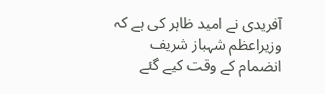آفریدی نے امید ظاہر کی ہے کہ وزیراعظم شہباز شریف انضمام کے وقت کیے گئے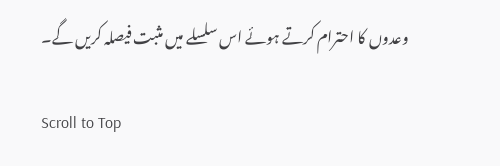وعدوں کا احترام کرتے ہوئے اس سلسلے میں مثبت فیصلہ کریں گے۔

Scroll to Top